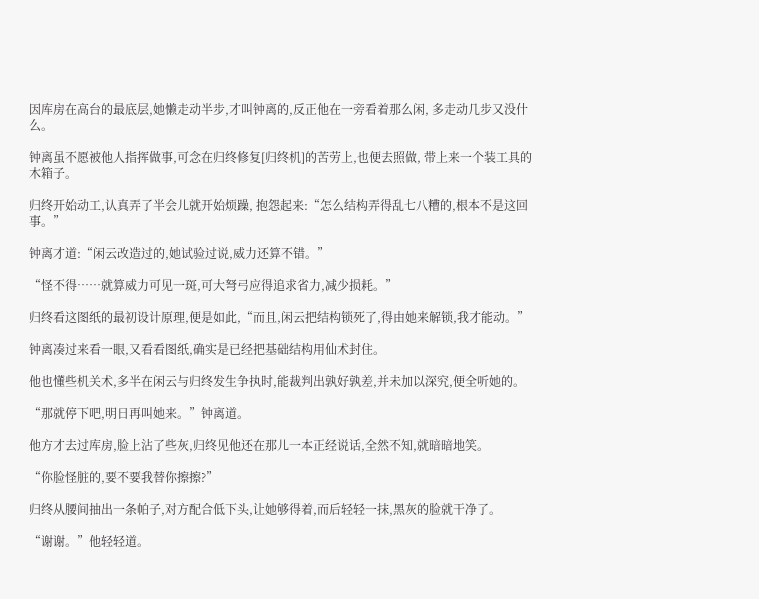因库房在高台的最底层,她懒走动半步,才叫钟离的,反正他在一旁看着那么闲, 多走动几步又没什么。

钟离虽不愿被他人指挥做事,可念在归终修复[归终机]的苦劳上,也便去照做, 带上来一个装工具的木箱子。

归终开始动工,认真弄了半会儿就开始烦躁, 抱怨起来:“怎么结构弄得乱七八糟的,根本不是这回事。”

钟离才道:“闲云改造过的,她试验过说,威力还算不错。”

“怪不得……就算威力可见一斑,可大弩弓应得追求省力,减少损耗。”

归终看这图纸的最初设计原理,便是如此,“而且,闲云把结构锁死了,得由她来解锁,我才能动。”

钟离凑过来看一眼,又看看图纸,确实是已经把基础结构用仙术封住。

他也懂些机关术,多半在闲云与归终发生争执时,能裁判出孰好孰差,并未加以深究,便全听她的。

“那就停下吧,明日再叫她来。”钟离道。

他方才去过库房,脸上沾了些灰,归终见他还在那儿一本正经说话,全然不知,就暗暗地笑。

“你脸怪脏的,要不要我替你擦擦?”

归终从腰间抽出一条帕子,对方配合低下头,让她够得着,而后轻轻一抹,黑灰的脸就干净了。

“谢谢。”他轻轻道。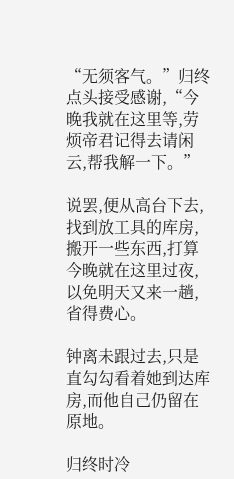“无须客气。”归终点头接受感谢,“今晚我就在这里等,劳烦帝君记得去请闲云,帮我解一下。”

说罢,便从高台下去,找到放工具的库房,搬开一些东西,打算今晚就在这里过夜,以免明天又来一趟,省得费心。

钟离未跟过去,只是直勾勾看着她到达库房,而他自己仍留在原地。

归终时冷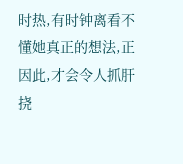时热,有时钟离看不懂她真正的想法,正因此,才会令人抓肝挠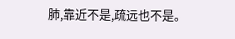肺,靠近不是,疏远也不是。